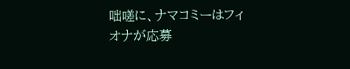咄嗟に、ナマコミーはフィオナが応募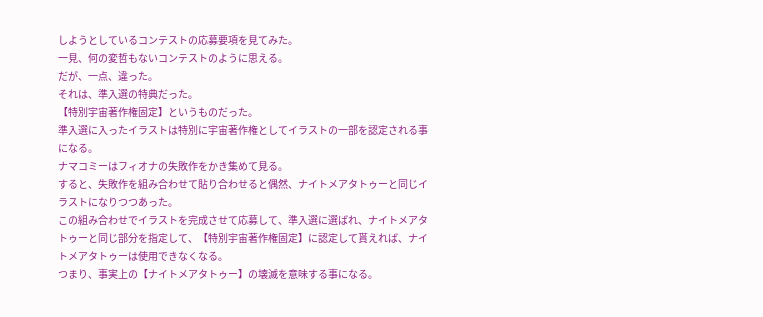しようとしているコンテストの応募要項を見てみた。
一見、何の変哲もないコンテストのように思える。
だが、一点、違った。
それは、準入選の特典だった。
【特別宇宙著作権固定】というものだった。
準入選に入ったイラストは特別に宇宙著作権としてイラストの一部を認定される事になる。
ナマコミーはフィオナの失敗作をかき集めて見る。
すると、失敗作を組み合わせて貼り合わせると偶然、ナイトメアタトゥーと同じイラストになりつつあった。
この組み合わせでイラストを完成させて応募して、準入選に選ばれ、ナイトメアタトゥーと同じ部分を指定して、【特別宇宙著作権固定】に認定して貰えれば、ナイトメアタトゥーは使用できなくなる。
つまり、事実上の【ナイトメアタトゥー】の壊滅を意味する事になる。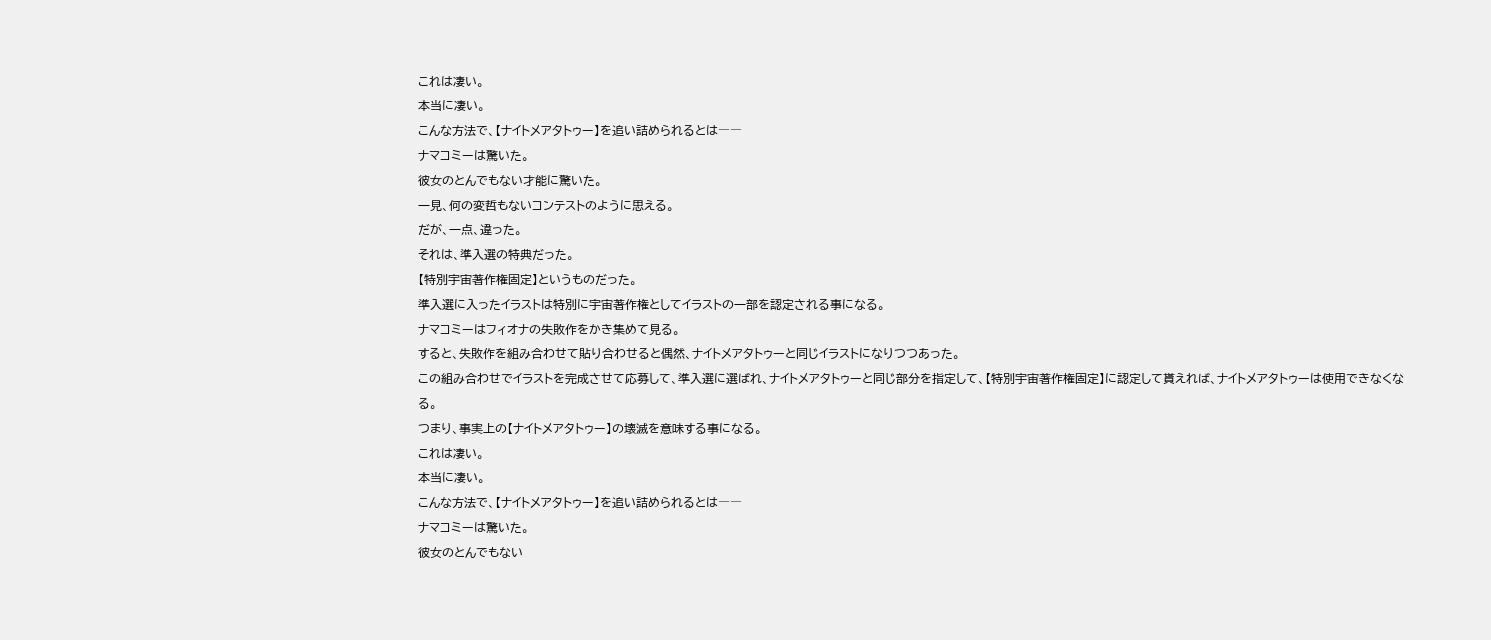これは凄い。
本当に凄い。
こんな方法で、【ナイトメアタトゥー】を追い詰められるとは――
ナマコミーは驚いた。
彼女のとんでもない才能に驚いた。
一見、何の変哲もないコンテストのように思える。
だが、一点、違った。
それは、準入選の特典だった。
【特別宇宙著作権固定】というものだった。
準入選に入ったイラストは特別に宇宙著作権としてイラストの一部を認定される事になる。
ナマコミーはフィオナの失敗作をかき集めて見る。
すると、失敗作を組み合わせて貼り合わせると偶然、ナイトメアタトゥーと同じイラストになりつつあった。
この組み合わせでイラストを完成させて応募して、準入選に選ばれ、ナイトメアタトゥーと同じ部分を指定して、【特別宇宙著作権固定】に認定して貰えれば、ナイトメアタトゥーは使用できなくなる。
つまり、事実上の【ナイトメアタトゥー】の壊滅を意味する事になる。
これは凄い。
本当に凄い。
こんな方法で、【ナイトメアタトゥー】を追い詰められるとは――
ナマコミーは驚いた。
彼女のとんでもない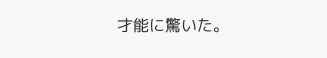才能に驚いた。